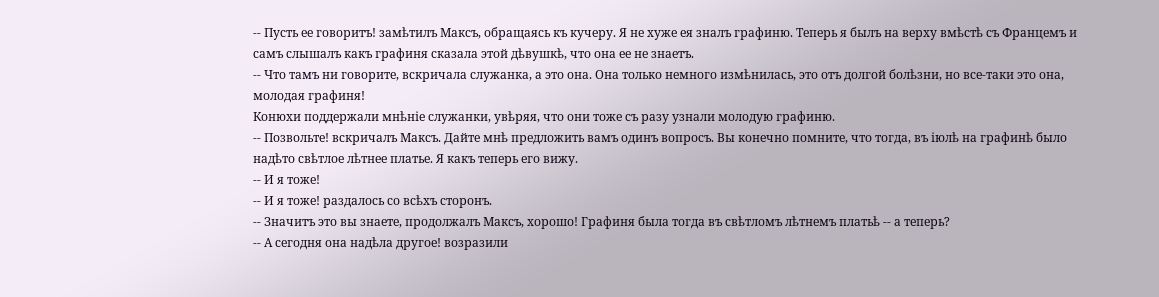-- Пусть ее говоритъ! замѣтилъ Максъ, обращаясь къ кучеру. Я не хуже ея зналъ графиню. Теперь я былъ на верху вмѣстѣ съ Францемъ и самъ слышалъ какъ графиня сказала этой дѣвушкѣ, что она ее не знаетъ.
-- Что тамъ ни говорите, вскричала служанка, а это она. Она только немного измѣнилась, это отъ долгой болѣзни, но все-таки это она, молодая графиня!
Конюхи поддержали мнѣніе служанки, увѣряя, что они тоже съ разу узнали молодую графиню.
-- Позвольте! вскричалъ Максъ. Дайте мнѣ предложить вамъ одинъ вопросъ. Вы конечно помните, что тогда, въ іюлѣ на графинѣ было надѣто свѣтлое лѣтнее платье. Я какъ теперь его вижу.
-- И я тоже!
-- И я тоже! раздалось со всѣхъ сторонъ.
-- Значитъ это вы знаете, продолжалъ Максъ, хорошо! Графиня была тогда въ свѣтломъ лѣтнемъ платьѣ -- а теперь?
-- А сегодня она надѣла другое! возразили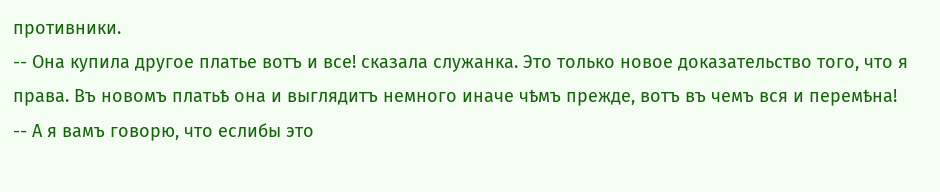противники.
-- Она купила другое платье вотъ и все! сказала служанка. Это только новое доказательство того, что я права. Въ новомъ платьѣ она и выглядитъ немного иначе чѣмъ прежде, вотъ въ чемъ вся и перемѣна!
-- А я вамъ говорю, что еслибы это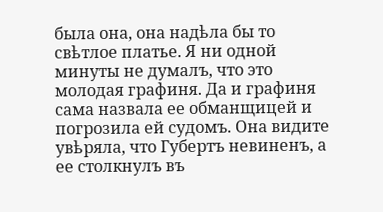была она, она надѣла бы то свѣтлое платье. Я ни одной минуты не думалъ, что это молодая графиня. Да и графиня сама назвала ее обманщицей и погрозила ей судомъ. Она видите увѣряла, что Губертъ невиненъ, а ее столкнулъ въ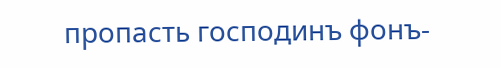пропасть господинъ фонъ-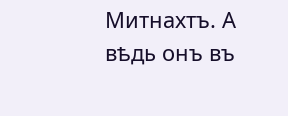Митнахтъ. А вѣдь онъ въ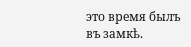это время былъ въ замкѣ.